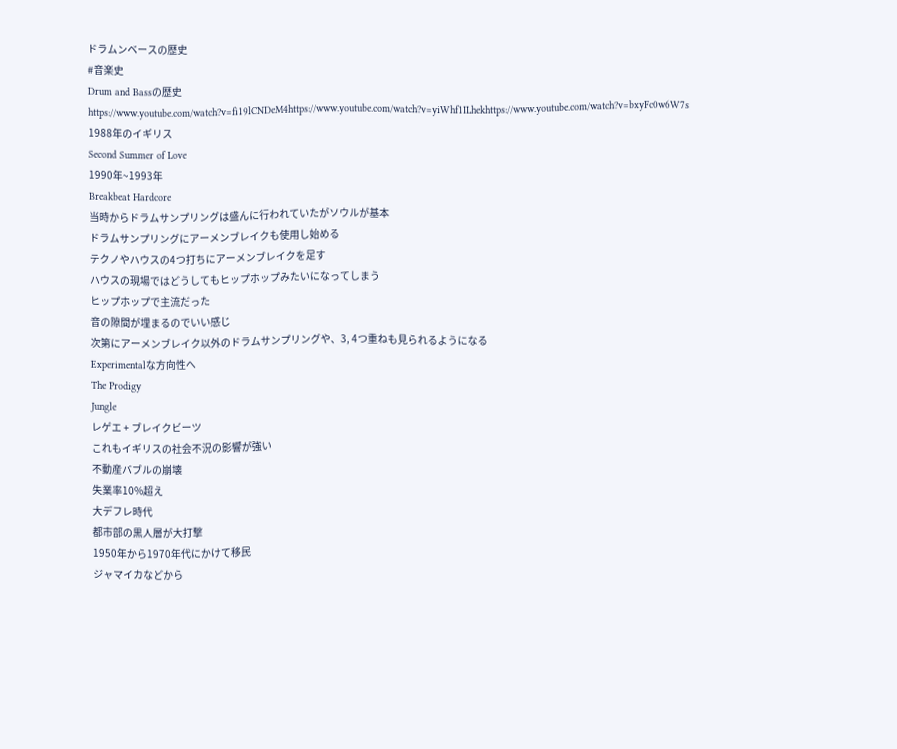ドラムンベースの歴史
#音楽史
Drum and Bassの歴史
https://www.youtube.com/watch?v=fi19lCNDeM4https://www.youtube.com/watch?v=yiWhf1ILhekhttps://www.youtube.com/watch?v=bxyFc0w6W7s
1988年のイギリス
Second Summer of Love
1990年~1993年
Breakbeat Hardcore
当時からドラムサンプリングは盛んに行われていたがソウルが基本
ドラムサンプリングにアーメンブレイクも使用し始める
テクノやハウスの4つ打ちにアーメンブレイクを足す
ハウスの現場ではどうしてもヒップホップみたいになってしまう
ヒップホップで主流だった
音の隙間が埋まるのでいい感じ
次第にアーメンブレイク以外のドラムサンプリングや、3, 4つ重ねも見られるようになる
Experimentalな方向性へ
The Prodigy
Jungle
レゲエ + ブレイクビーツ
これもイギリスの社会不況の影響が強い
不動産バブルの崩壊
失業率10%超え
大デフレ時代
都市部の黒人層が大打撃
1950年から1970年代にかけて移民
ジャマイカなどから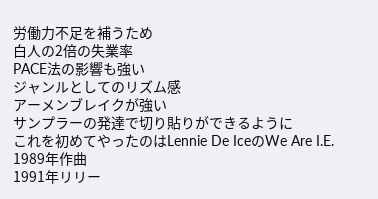労働力不足を補うため
白人の2倍の失業率
PACE法の影響も強い
ジャンルとしてのリズム感
アーメンブレイクが強い
サンプラーの発達で切り貼りができるように
これを初めてやったのはLennie De IceのWe Are I.E.
1989年作曲
1991年リリー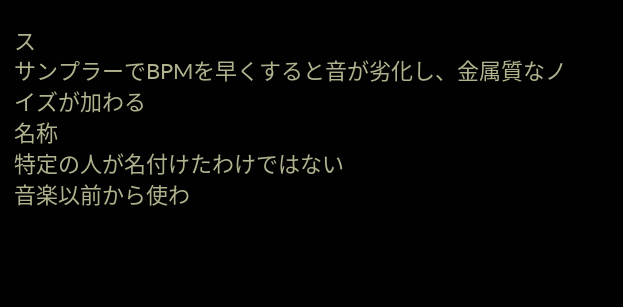ス
サンプラーでBPMを早くすると音が劣化し、金属質なノイズが加わる
名称
特定の人が名付けたわけではない
音楽以前から使わ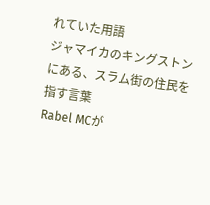れていた用語
ジャマイカのキングストンにある、スラム街の住民を指す言葉
Rabel MCが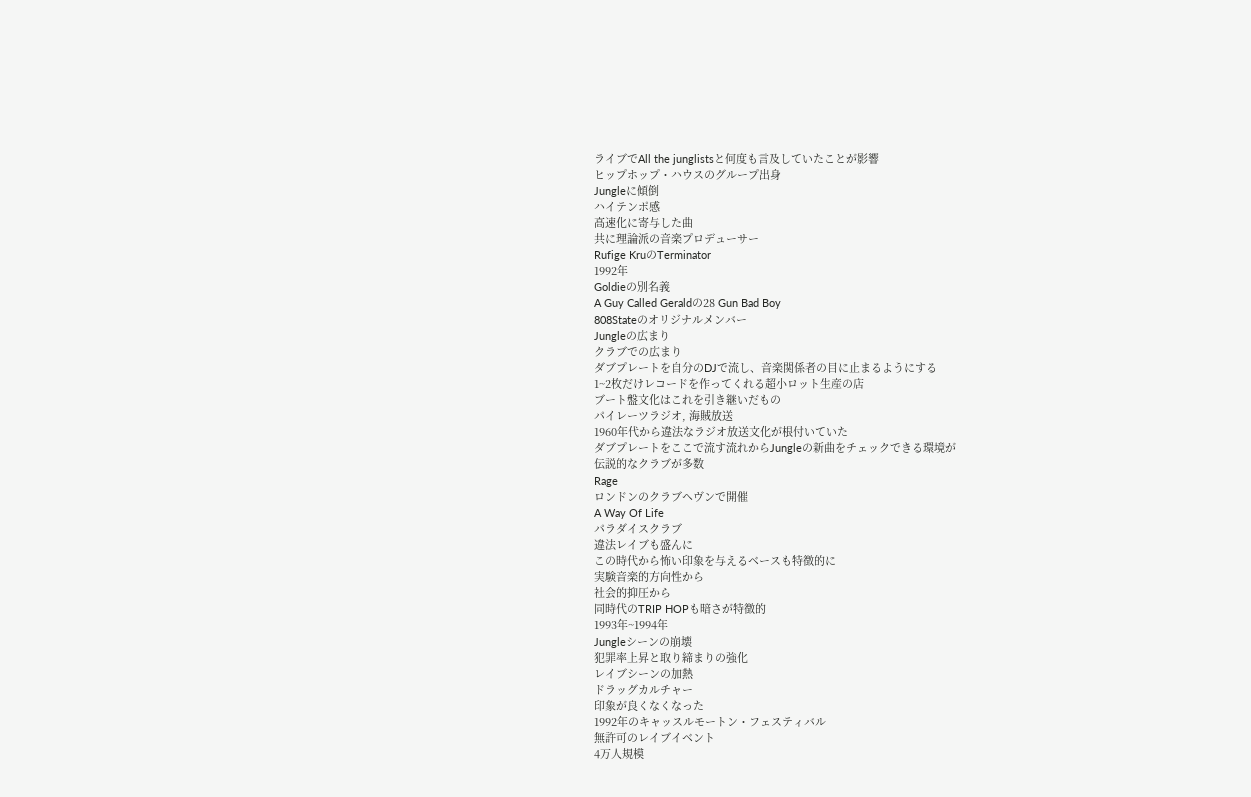ライブでAll the junglistsと何度も言及していたことが影響
ヒップホップ・ハウスのグループ出身
Jungleに傾倒
ハイテンポ感
高速化に寄与した曲
共に理論派の音楽プロデューサー
Rufige KruのTerminator
1992年
Goldieの別名義
A Guy Called Geraldの28 Gun Bad Boy
808Stateのオリジナルメンバー
Jungleの広まり
クラブでの広まり
ダブプレートを自分のDJで流し、音楽関係者の目に止まるようにする
1~2枚だけレコードを作ってくれる超小ロット生産の店
ブート盤文化はこれを引き継いだもの
パイレーツラジオ, 海賊放送
1960年代から違法なラジオ放送文化が根付いていた
ダブプレートをここで流す流れからJungleの新曲をチェックできる環境が
伝説的なクラブが多数
Rage
ロンドンのクラブヘヴンで開催
A Way Of Life
パラダイスクラブ
違法レイブも盛んに
この時代から怖い印象を与えるベースも特徴的に
実験音楽的方向性から
社会的抑圧から
同時代のTRIP HOPも暗さが特徴的
1993年~1994年
Jungleシーンの崩壊
犯罪率上昇と取り締まりの強化
レイブシーンの加熱
ドラッグカルチャー
印象が良くなくなった
1992年のキャッスルモートン・フェスティバル
無許可のレイブイベント
4万人規模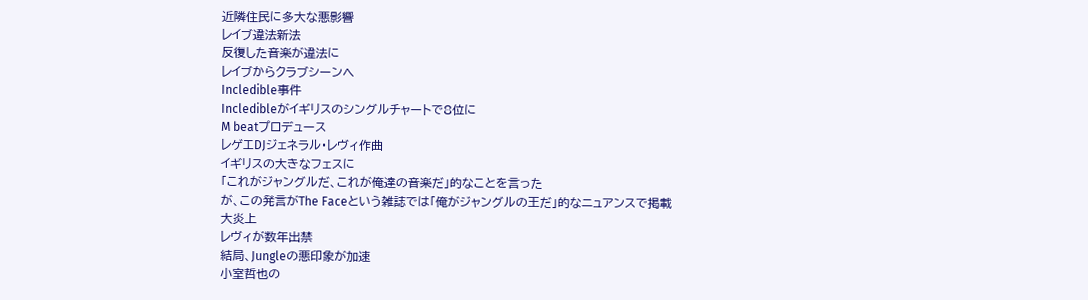近隣住民に多大な悪影響
レイブ違法新法
反復した音楽が違法に
レイブからクラブシーンへ
Incledible事件
Incledibleがイギリスのシングルチャートで8位に
M beatプロデュース
レゲエDJジェネラル・レヴィ作曲
イギリスの大きなフェスに
「これがジャングルだ、これが俺達の音楽だ」的なことを言った
が、この発言がThe Faceという雑誌では「俺がジャングルの王だ」的なニュアンスで掲載
大炎上
レヴィが数年出禁
結局、Jungleの悪印象が加速
小室哲也の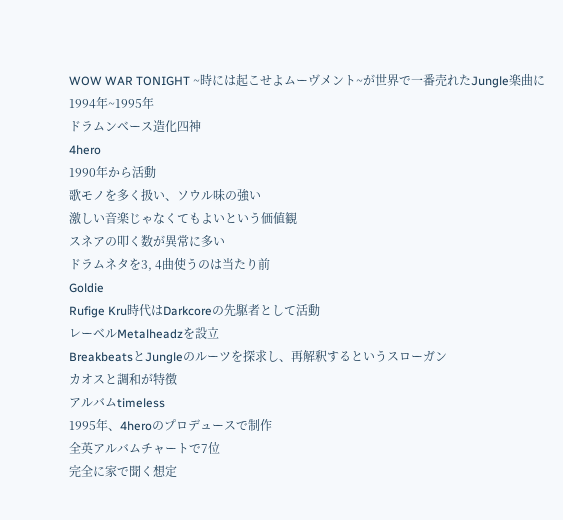WOW WAR TONIGHT ~時には起こせよムーヴメント~が世界で一番売れたJungle楽曲に
1994年~1995年
ドラムンベース造化四神
4hero
1990年から活動
歌モノを多く扱い、ソウル味の強い
激しい音楽じゃなくてもよいという価値観
スネアの叩く数が異常に多い
ドラムネタを3, 4曲使うのは当たり前
Goldie
Rufige Kru時代はDarkcoreの先駆者として活動
レーベルMetalheadzを設立
BreakbeatsとJungleのルーツを探求し、再解釈するというスローガン
カオスと調和が特徴
アルバムtimeless
1995年、4heroのプロデュースで制作
全英アルバムチャートで7位
完全に家で聞く想定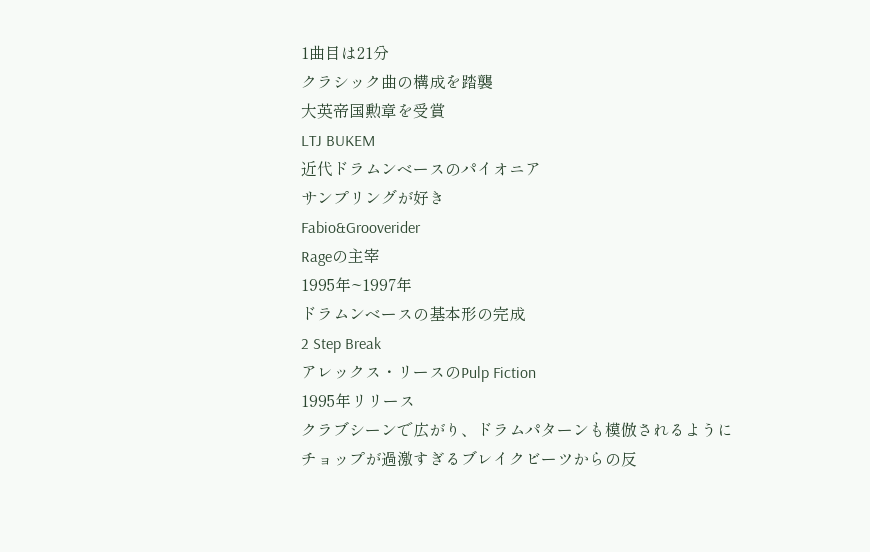1曲目は21分
クラシック曲の構成を踏襲
大英帝国勲章を受賞
LTJ BUKEM
近代ドラムンベースのパイオニア
サンプリングが好き
Fabio&Grooverider
Rageの主宰
1995年~1997年
ドラムンベースの基本形の完成
2 Step Break
アレックス・リースのPulp Fiction
1995年リリース
クラブシーンで広がり、ドラムパターンも模倣されるように
チョップが過激すぎるブレイクビーツからの反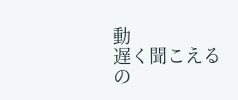動
遅く聞こえるの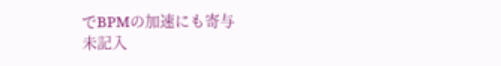でBPMの加速にも寄与
未記入